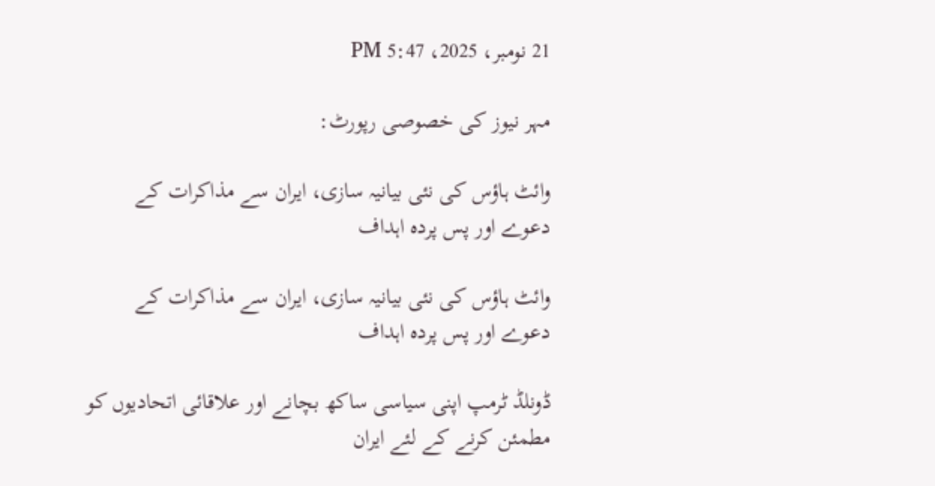21 نومبر، 2025، 5:47 PM

مہر نیوز کی خصوصی رپورٹ:

وائٹ ہاؤس کی نئی بیانیہ سازی، ایران سے مذاکرات کے دعوے اور پس پردہ اہداف

وائٹ ہاؤس کی نئی بیانیہ سازی، ایران سے مذاکرات کے دعوے اور پس پردہ اہداف

ڈونلڈ ٹرمپ اپنی سیاسی ساکھ بچانے اور علاقائی اتحادیوں کو مطمئن کرنے کے لئے ایران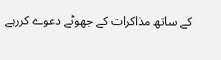کے ساتھ مذاکرات کے جھوٹے دعوے کررہے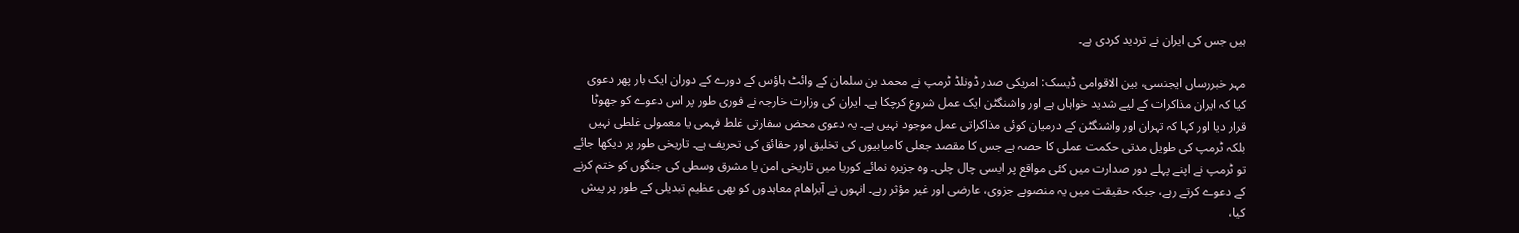ہیں جس کی ایران نے تردید کردی ہے۔

مہر خبررساں ایجنسی، بین الاقوامی ڈیسک: امریکی صدر ڈونلڈ ٹرمپ نے محمد بن سلمان کے وائٹ ہاؤس کے دورے کے دوران ایک بار پھر دعوی کیا کہ ایران مذاکرات کے لیے شدید خواہاں ہے اور واشنگٹن ایک عمل شروع کرچکا ہے۔ ایران کی وزارت خارجہ نے فوری طور پر اس دعوے کو جھوٹا قرار دیا اور کہا کہ تہران اور واشنگٹن کے درمیان کوئی مذاکراتی عمل موجود نہیں ہے۔ یہ دعوی محض سفارتی غلط فہمی یا معمولی غلطی نہیں بلکہ ٹرمپ کی طویل مدتی حکمت عملی کا حصہ ہے جس کا مقصد جعلی کامیابیوں کی تخلیق اور حقائق کی تحریف ہے۔ تاریخی طور پر دیکھا جائے تو ٹرمپ نے اپنے پہلے دور صدارت میں کئی مواقع پر ایسی چال چلی۔ وہ جزیرہ نمائے کوریا میں تاریخی امن یا مشرق وسطی کی جنگوں کو ختم کرنے کے دعوے کرتے رہے، جبکہ حقیقت میں یہ منصوبے جزوی، عارضی اور غیر مؤثر رہے۔ انہوں نے آبراهام معاہدوں کو بھی عظیم تبدیلی کے طور پر پیش کیا،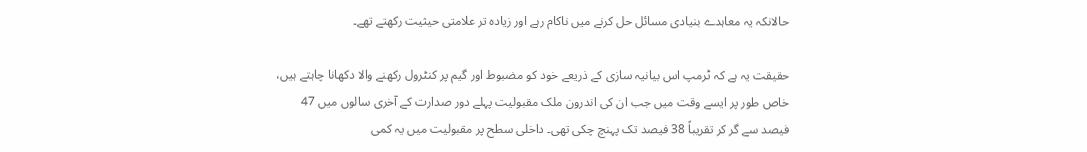حالانکہ یہ معاہدے بنیادی مسائل حل کرنے میں ناکام رہے اور زیادہ تر علامتی حیثیت رکھتے تھے۔

حقیقت یہ ہے کہ ٹرمپ اس بیانیہ سازی کے ذریعے خود کو مضبوط اور گیم پر کنٹرول رکھنے والا دکھانا چاہتے ہیں، خاص طور پر ایسے وقت میں جب ان کی اندرون ملک مقبولیت پہلے دور صدارت کے آخری سالوں میں 47 فیصد سے گر کر تقریباً 38 فیصد تک پہنچ چکی تھی۔ داخلی سطح پر مقبولیت میں یہ کمی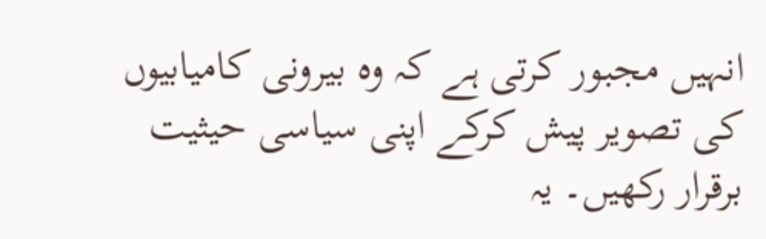انہیں مجبور کرتی ہے کہ وہ بیرونی کامیابیوں کی تصویر پیش کرکے اپنی سیاسی حیثیت برقرار رکھیں۔ یہ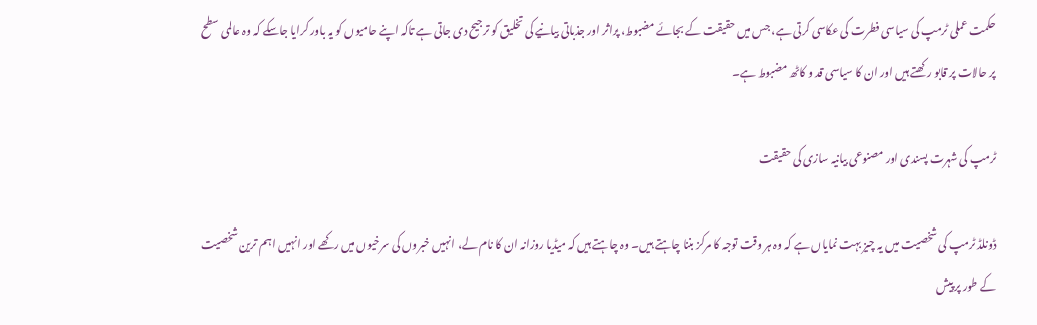حکمت عملی ٹرمپ کی سیاسی فطرت کی عکاسی کرتی ہے، جس میں حقیقت کے بجائے مضبوط، پراثر اور جذباتی بیانیے کی تخلیق کو ترجیح دی جاتی ہے تاکہ اپنے حامیوں کو یہ باور کرایا جاسکے کہ وہ عالمی سطح پر حالات پر قابو رکھتے ہیں اور ان کا سیاسی قد و کاٹھ مضبوط ہے۔

ٹرمپ کی شہرت پسندی اور مصنوعی بیانیہ سازی کی حقیقت

ڈونلڈ ٹرمپ کی شخصیت میں یہ چیز بہت نمایاں ہے کہ وہ ہر وقت توجہ کا مرکز بننا چاہتے ہیں۔ وہ چاہتے ہیں کہ میڈیا روزانہ ان کا نام لے، انہیں خبروں کی سرخیوں میں رکھے اور انہیں اہم ترین شخصیت کے طور پر پیش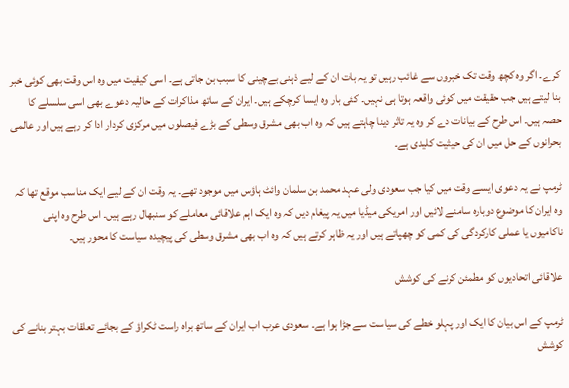کرے۔ اگر وہ کچھ وقت تک خبروں سے غائب رہیں تو یہ بات ان کے لیے ذہنی بےچینی کا سبب بن جاتی ہے۔ اسی کیفیت میں وہ اس وقت بھی کوئی خبر بنا لیتے ہیں جب حقیقت میں کوئی واقعہ ہوتا ہی نہیں۔ کئی بار وہ ایسا کرچکے ہیں۔ ایران کے ساتھ مذاکرات کے حالیہ دعوے بھی اسی سلسلے کا حصہ ہیں۔ اس طرح کے بیانات دے کر وہ یہ تاثر دینا چاہتے ہیں کہ وہ اب بھی مشرق وسطی کے بڑے فیصلوں میں مرکزی کردار ادا کر رہے ہیں اور عالمی بحرانوں کے حل میں ان کی حیثیت کلیدی ہے۔

ٹرمپ نے یہ دعوی ایسے وقت میں کیا جب سعودی ولی عہد محمد بن سلمان وائٹ ہاؤس میں موجود تھے۔ یہ وقت ان کے لیے ایک مناسب موقع تھا کہ وہ ایران کا موضوع دوبارہ سامنے لائیں اور امریکی میڈیا میں یہ پیغام دیں کہ وہ ایک اہم علاقائی معاملے کو سنبھال رہے ہیں۔ اس طرح وہ اپنی ناکامیوں یا عملی کارکردگی کی کمی کو چھپاتے ہیں اور یہ ظاہر کرتے ہیں کہ وہ اب بھی مشرق وسطی کی پیچیدہ سیاست کا محور ہیں۔

علاقائی اتحادیوں کو مطمئن کرنے کی کوشش

ٹرمپ کے اس بیان کا ایک اور پہلو خطے کی سیاست سے جڑا ہوا ہے۔ سعودی عرب اب ایران کے ساتھ براہ راست ٹکراؤ کے بجائے تعلقات بہتر بنانے کی کوشش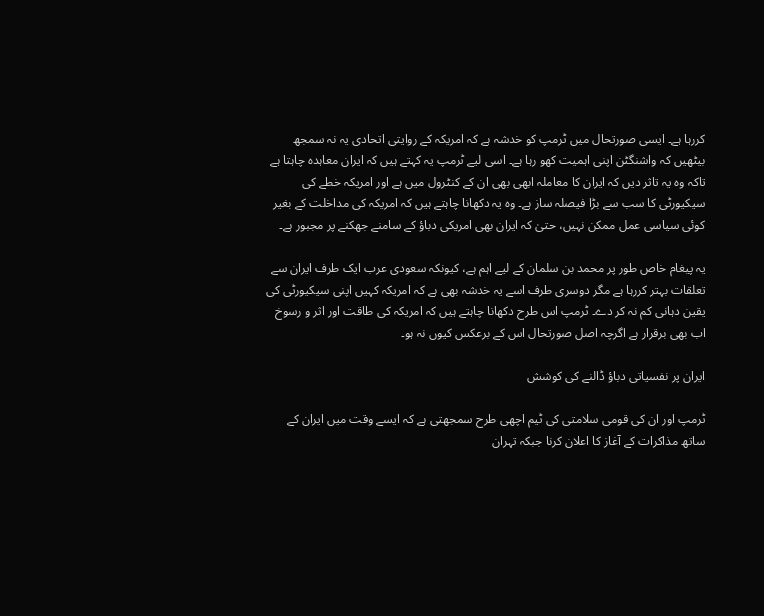کررہا ہے۔ ایسی صورتحال میں ٹرمپ کو خدشہ ہے کہ امریکہ کے روایتی اتحادی یہ نہ سمجھ بیٹھیں کہ واشنگٹن اپنی اہمیت کھو رہا ہے۔ اسی لیے ٹرمپ یہ کہتے ہیں کہ ایران معاہدہ چاہتا ہے تاکہ وہ یہ تاثر دیں کہ ایران کا معاملہ ابھی بھی ان کے کنٹرول میں ہے اور امریکہ خطے کی سیکیورٹی کا سب سے بڑا فیصلہ ساز ہے۔ وہ یہ دکھانا چاہتے ہیں کہ امریکہ کی مداخلت کے بغیر کوئی سیاسی عمل ممکن نہیں، حتیٰ کہ ایران بھی امریکی دباؤ کے سامنے جھکنے پر مجبور ہے۔

یہ پیغام خاص طور پر محمد بن سلمان کے لیے اہم ہے، کیونکہ سعودی عرب ایک طرف ایران سے تعلقات بہتر کررہا ہے مگر دوسری طرف اسے یہ خدشہ بھی ہے کہ امریکہ کہیں اپنی سیکیورٹی کی یقین دہانی کم نہ کر دے۔ ٹرمپ اس طرح دکھانا چاہتے ہیں کہ امریکہ کی طاقت اور اثر و رسوخ اب بھی برقرار ہے اگرچہ اصل صورتحال اس کے برعکس کیوں نہ ہو۔

ایران پر نفسیاتی دباؤ ڈالنے کی کوشش

ٹرمپ اور ان کی قومی سلامتی کی ٹیم اچھی طرح سمجھتی ہے کہ ایسے وقت میں ایران کے ساتھ مذاکرات کے آغاز کا اعلان کرنا جبکہ تہران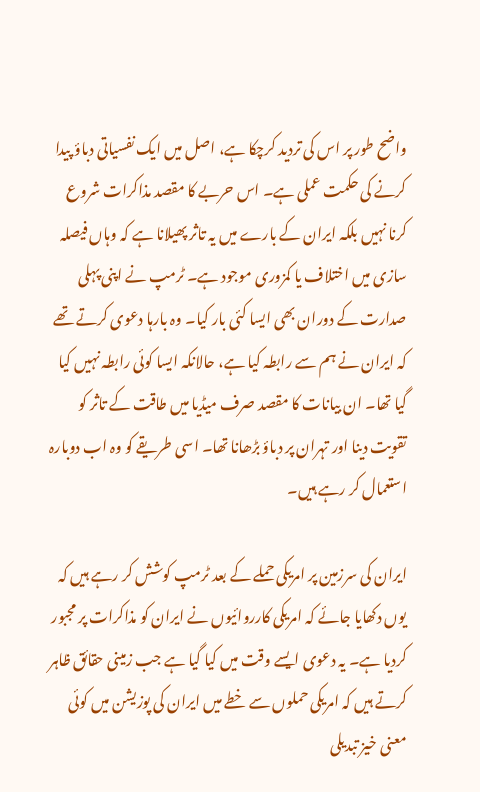واضح طور پر اس کی تردید کرچکا ہے، اصل میں ایک نفسیاتی دباؤ پیدا کرنے کی حکمت عملی ہے۔ اس حربے کا مقصد مذاکرات شروع کرنا نہیں بلکہ ایران کے بارے میں یہ تاثر پھیلانا ہے کہ وہاں فیصلہ سازی میں اختلاف یا کمزوری موجود ہے۔ ٹرمپ نے اپنی پہلی صدارت کے دوران بھی ایسا کئی بار کیا۔ وہ بارہا دعوی کرتے تھے کہ ایران نے ہم سے رابطہ کیا ہے، حالانکہ ایسا کوئی رابطہ نہیں کیا گیا تھا۔ ان بیانات کا مقصد صرف میڈیا میں طاقت کے تاثر کو تقویت دینا اور تہران پر دباؤ بڑھانا تھا۔ اسی طریقے کو وہ اب دوبارہ استعمال کر رہے ہیں۔

ایران کی سرزمین پر امریکی حملے کے بعد ٹرمپ کوشش کر رہے ہیں کہ یوں دکھایا جائے کہ امریکی کارروائیوں نے ایران کو مذاکرات پر مجبور کردیا ہے۔ یہ دعوی ایسے وقت میں کیا گیا ہے جب زمینی حقائق ظاہر کرتے ہیں کہ امریکی حملوں سے خطے میں ایران کی پوزیشن میں کوئی معنی خیز تبدیلی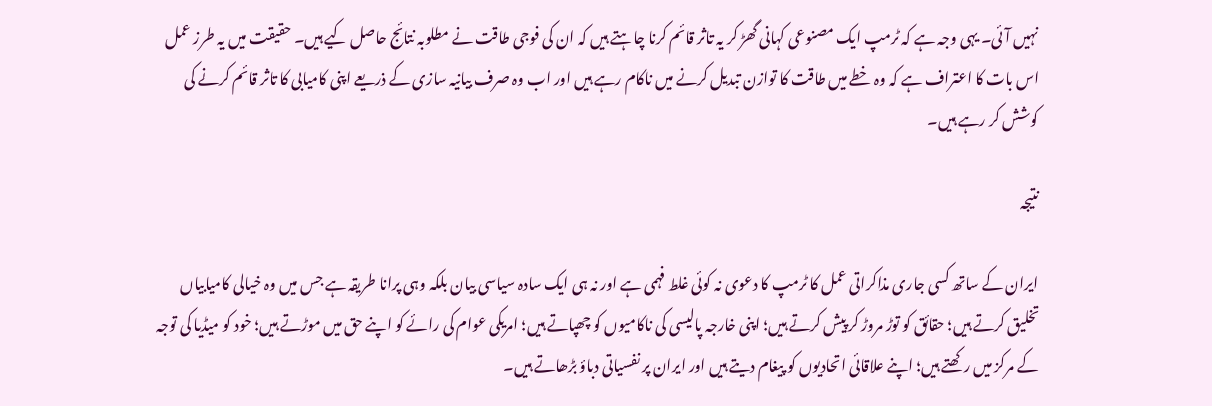نہیں آئی۔ یہی وجہ ہے کہ ٹرمپ ایک مصنوعی کہانی گھڑ کر یہ تاثر قائم کرنا چاہتے ہیں کہ ان کی فوجی طاقت نے مطلوبہ نتائج حاصل کیے ہیں۔ حقیقت میں یہ طرز عمل اس بات کا اعتراف ہے کہ وہ خطے میں طاقت کا توازن تبدیل کرنے میں ناکام رہے ہیں اور اب وہ صرف بیانیہ سازی کے ذریعے اپنی کامیابی کا تاثر قائم کرنے کی کوشش کر رہے ہیں۔

نتیجہ

ایران کے ساتھ کسی جاری مذاکراتی عمل کا ٹرمپ کا دعوی نہ کوئی غلط فہمی ہے اور نہ ہی ایک سادہ سیاسی بیان بلکہ وہی پرانا طریقہ ہے جس میں وہ خیالی کامیابیاں تخلیق کرتے ہیں؛ حقائق کو توڑ مروڑ کر پیش کرتے ہیں؛ اپنی خارجہ پالیسی کی ناکامیوں کو چھپاتے ہیں؛ امریکی عوام کی رائے کو اپنے حق میں موڑتے ہیں؛ خود کو میڈیا کی توجہ کے مرکز میں رکھتے ہیں؛ اپنے علاقائی اتحادیوں کو پیغام دیتے ہیں اور ایران پر نفسیاتی دباؤ بڑھاتے ہیں۔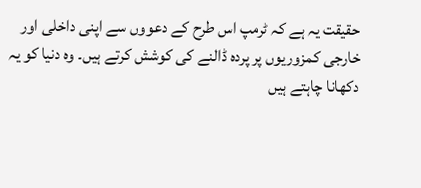حقیقت یہ ہے کہ ٹرمپ اس طرح کے دعووں سے اپنی داخلی اور خارجی کمزوریوں پر پردہ ڈالنے کی کوشش کرتے ہیں۔ وہ دنیا کو یہ دکھانا چاہتے ہیں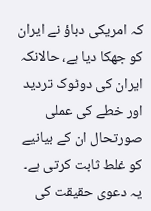کہ امریکی دباؤ نے ایران کو جھکا دیا ہے، حالانکہ ایران کی دوٹوک تردید اور خطے کی عملی صورتحال ان کے بیانیے کو غلط ثابت کرتی ہے۔ یہ دعوی حقیقت کی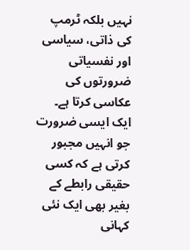نہیں بلکہ ٹرمپ کی ذاتی، سیاسی اور نفسیاتی ضرورتوں کی عکاسی کرتا ہے۔ ایک ایسی ضرورت جو انہیں مجبور کرتی ہے کہ کسی حقیقی رابطے کے بغیر بھی ایک نئی کہانی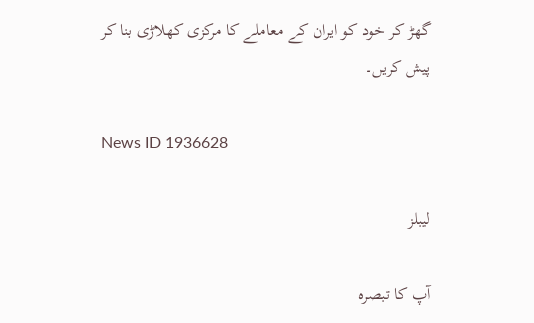گھڑ کر خود کو ایران کے معاملے کا مرکزی کھلاڑی بنا کر پیش کریں۔

News ID 1936628

لیبلز

آپ کا تبصرہ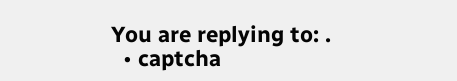You are replying to: .
  • captcha